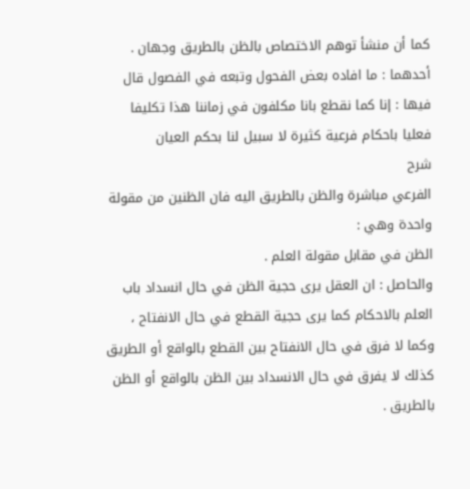كما أن منشأ توهم الاختصاص بالظن بالطريق وجهان .
أحدهما : ما افاده بعض الفحول وتبعه في الفصول قال فيها : إنا كما نقطع بانا مكلفون في زماننا هذا تكليفا فعليا باحكام فرعية كثيرة لا سبيل لنا بحكم العيان
شرح
الفرعي مباشرة والظن بالطريق اليه فان الظنين من مقولة واحدة وهي :
الظن في مقابل مقولة العلم .
والحاصل : ان العقل يرى حجية الظن في حال انسداد باب العلم بالاحكام كما يرى حجية القطع في حال الانفتاح ، وكما لا فرق في حال الانفتاح بين القطع بالواقع أو الطريق كذلك لا يفرق في حال الانسداد بين الظن بالواقع أو الظن بالطريق .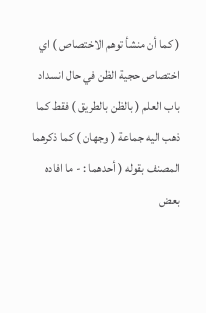( كما أن منشأ توهم الاختصاص ) اي اختصاص حجية الظن في حال انسداد باب العلم ( بالظن بالطريق ) فقط كما ذهب اليه جماعة ( وجهان ) كما ذكرهما المصنف بقوله ( أحدهما : - ما افاده بعض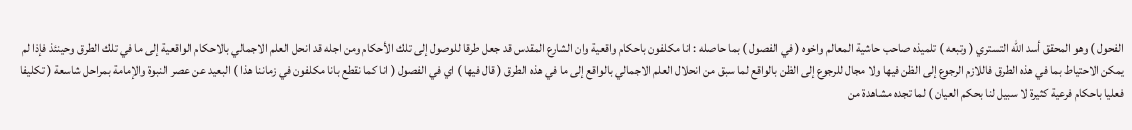الفحول ) وهو المحقق أسد اللّه التستري ( وتبعه ) تلميذه صاحب حاشية المعالم واخوه ( في الفصول ) بما حاصله : انا مكلفون باحكام واقعية وان الشارع المقدس قد جعل طرقا للوصول إلى تلك الأحكام ومن اجله قد انحل العلم الاجمالي بالاحكام الواقعية إلى ما في تلك الطرق وحينئذ فإذا لم يمكن الاحتياط بما في هذه الطرق فاللازم الرجوع إلى الظن فيها ولا مجال للرجوع إلى الظن بالواقع لما سبق من انحلال العلم الاجمالي بالواقع إلى ما في هذه الطرق ( قال فيها ) اي في الفصول ( انا كما نقطع بانا مكلفون في زماننا هذا ) البعيد عن عصر النبوة والإمامة بمراحل شاسعة ( تكليفا فعليا باحكام فرعية كثيرة لا سبيل لنا بحكم العيان ) لما تجده مشاهدة من